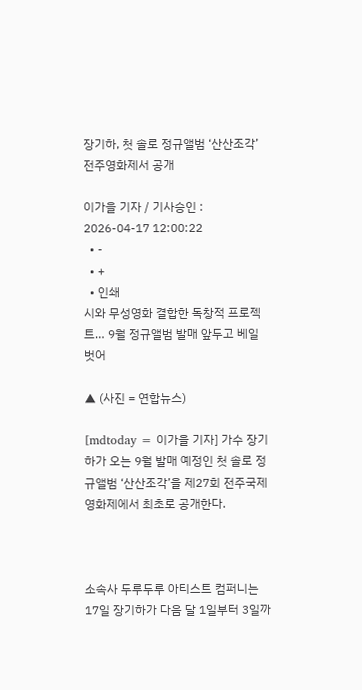장기하, 첫 솔로 정규앨범 ‘산산조각’ 전주영화제서 공개

이가을 기자 / 기사승인 : 2026-04-17 12:00:22
  • -
  • +
  • 인쇄
시와 무성영화 결합한 독창적 프로젝트… 9월 정규앨범 발매 앞두고 베일 벗어

▲ (사진 = 연합뉴스)

[mdtoday = 이가을 기자] 가수 장기하가 오는 9월 발매 예정인 첫 솔로 정규앨범 ‘산산조각’을 제27회 전주국제영화제에서 최초로 공개한다.



소속사 두루두루 아티스트 컴퍼니는 17일 장기하가 다음 달 1일부터 3일까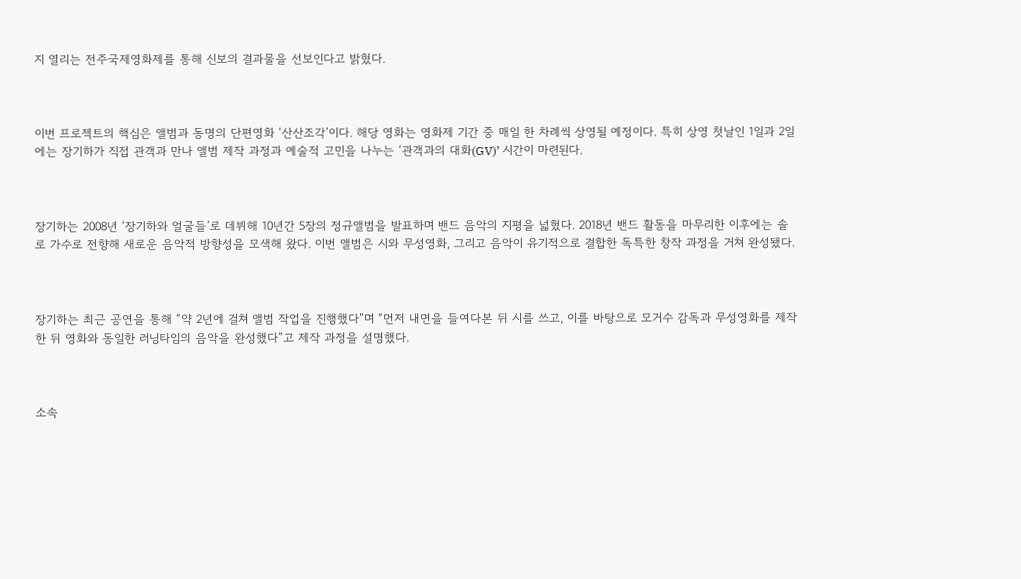지 열리는 전주국제영화제를 통해 신보의 결과물을 선보인다고 밝혔다.



이번 프로젝트의 핵심은 앨범과 동명의 단편영화 ‘산산조각’이다. 해당 영화는 영화제 기간 중 매일 한 차례씩 상영될 예정이다. 특히 상영 첫날인 1일과 2일에는 장기하가 직접 관객과 만나 앨범 제작 과정과 예술적 고민을 나누는 ‘관객과의 대화(GV)’ 시간이 마련된다.



장기하는 2008년 ‘장기하와 얼굴들’로 데뷔해 10년간 5장의 정규앨범을 발표하며 밴드 음악의 지평을 넓혔다. 2018년 밴드 활동을 마무리한 이후에는 솔로 가수로 전향해 새로운 음악적 방향성을 모색해 왔다. 이번 앨범은 시와 무성영화, 그리고 음악이 유기적으로 결합한 독특한 창작 과정을 거쳐 완성됐다.



장기하는 최근 공연을 통해 “약 2년에 걸쳐 앨범 작업을 진행했다”며 “먼저 내면을 들여다본 뒤 시를 쓰고, 이를 바탕으로 모거수 감독과 무성영화를 제작한 뒤 영화와 동일한 러닝타임의 음악을 완성했다”고 제작 과정을 설명했다.



소속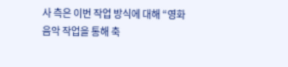사 측은 이번 작업 방식에 대해 “영화 음악 작업을 통해 축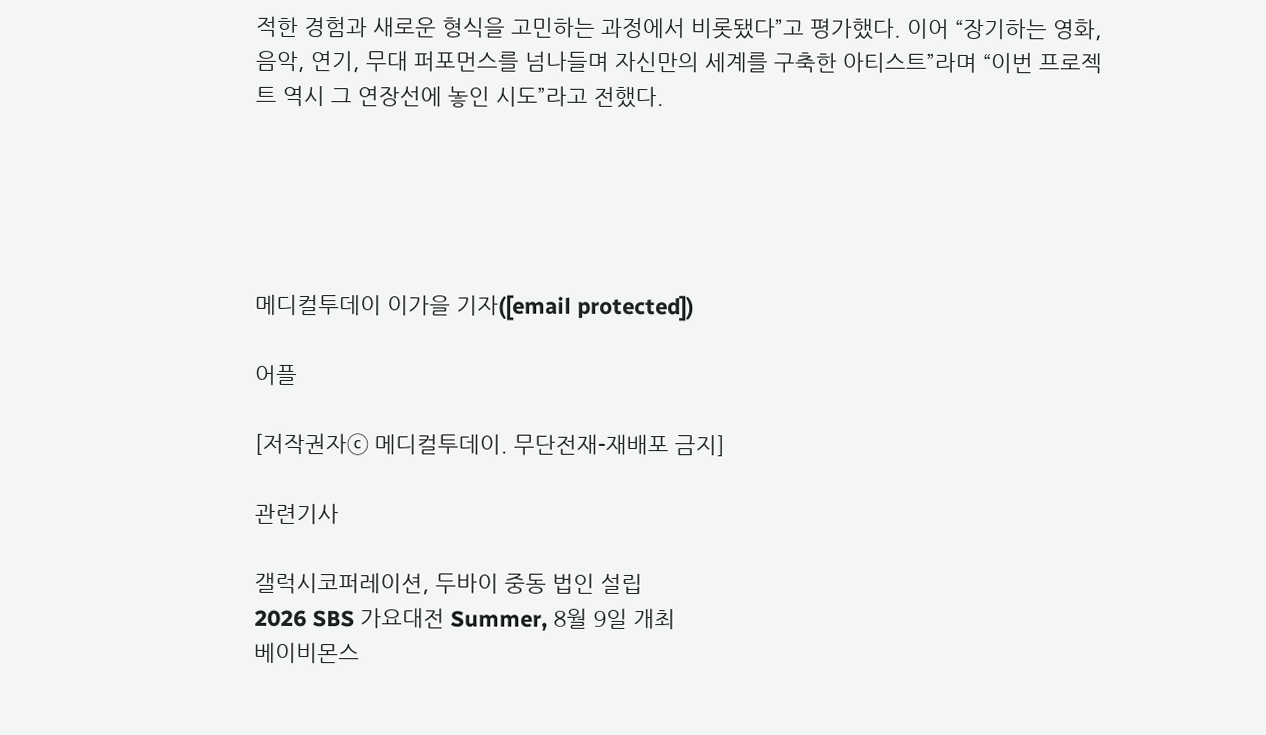적한 경험과 새로운 형식을 고민하는 과정에서 비롯됐다”고 평가했다. 이어 “장기하는 영화, 음악, 연기, 무대 퍼포먼스를 넘나들며 자신만의 세계를 구축한 아티스트”라며 “이번 프로젝트 역시 그 연장선에 놓인 시도”라고 전했다.





메디컬투데이 이가을 기자([email protected])

어플

[저작권자ⓒ 메디컬투데이. 무단전재-재배포 금지]

관련기사

갤럭시코퍼레이션, 두바이 중동 법인 설립
2026 SBS 가요대전 Summer, 8월 9일 개최
베이비몬스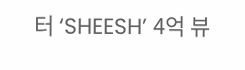터 ‘SHEESH’ 4억 뷰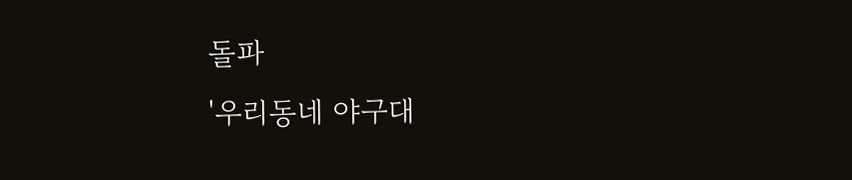돌파
'우리동네 야구대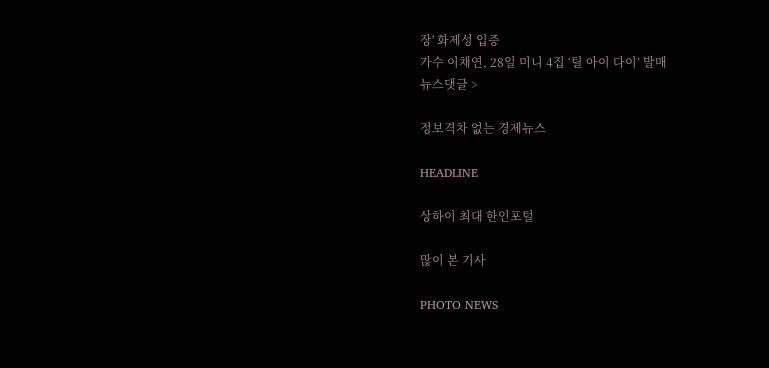장' 화제성 입증
가수 이채연, 28일 미니 4집 ‘틸 아이 다이’ 발매
뉴스댓글 >

정보격차 없는 경제뉴스

HEADLINE

상하이 최대 한인포털

많이 본 기사

PHOTO NEWS